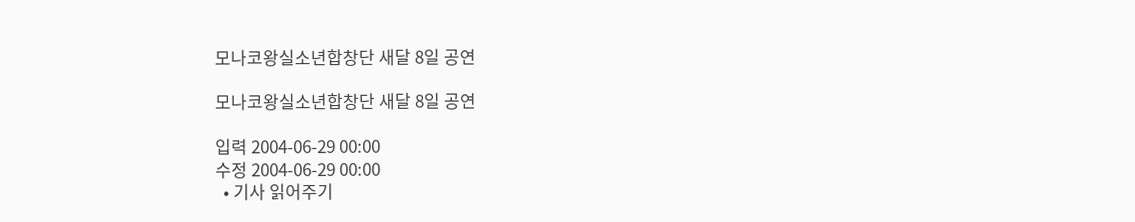모나코왕실소년합창단 새달 8일 공연

모나코왕실소년합창단 새달 8일 공연

입력 2004-06-29 00:00
수정 2004-06-29 00:00
  • 기사 읽어주기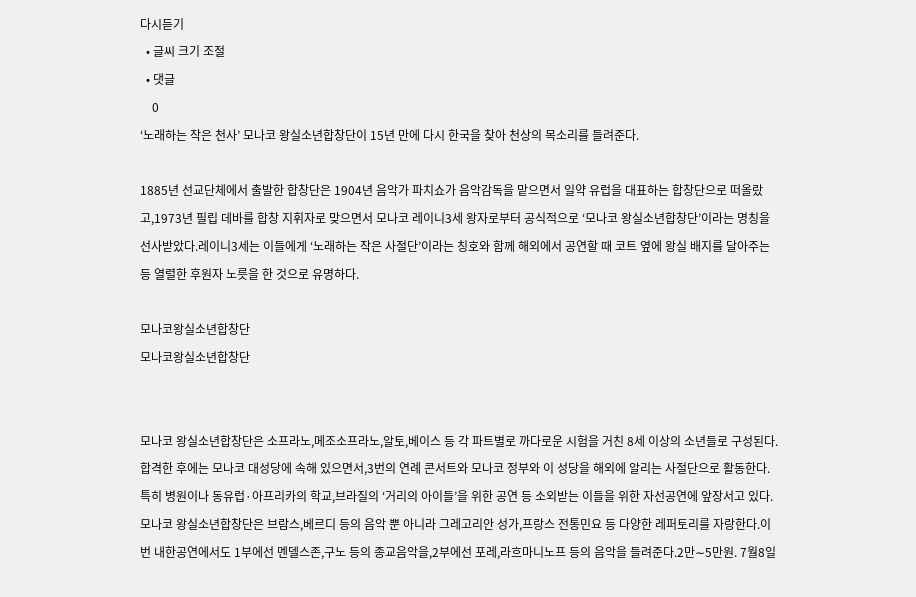다시듣기
  • 글씨 크기 조절
  • 댓글
    0
‘노래하는 작은 천사’ 모나코 왕실소년합창단이 15년 만에 다시 한국을 찾아 천상의 목소리를 들려준다.

1885년 선교단체에서 출발한 합창단은 1904년 음악가 파치쇼가 음악감독을 맡으면서 일약 유럽을 대표하는 합창단으로 떠올랐고,1973년 필립 데바를 합창 지휘자로 맞으면서 모나코 레이니3세 왕자로부터 공식적으로 ‘모나코 왕실소년합창단’이라는 명칭을 선사받았다.레이니3세는 이들에게 ‘노래하는 작은 사절단’이라는 칭호와 함께 해외에서 공연할 때 코트 옆에 왕실 배지를 달아주는 등 열렬한 후원자 노릇을 한 것으로 유명하다.

모나코왕실소년합창단
모나코왕실소년합창단


모나코 왕실소년합창단은 소프라노,메조소프라노,알토,베이스 등 각 파트별로 까다로운 시험을 거친 8세 이상의 소년들로 구성된다.합격한 후에는 모나코 대성당에 속해 있으면서,3번의 연례 콘서트와 모나코 정부와 이 성당을 해외에 알리는 사절단으로 활동한다.특히 병원이나 동유럽·아프리카의 학교,브라질의 ‘거리의 아이들’을 위한 공연 등 소외받는 이들을 위한 자선공연에 앞장서고 있다.모나코 왕실소년합창단은 브람스,베르디 등의 음악 뿐 아니라 그레고리안 성가,프랑스 전통민요 등 다양한 레퍼토리를 자랑한다.이번 내한공연에서도 1부에선 멘델스존,구노 등의 종교음악을,2부에선 포레,라흐마니노프 등의 음악을 들려준다.2만∼5만원. 7월8일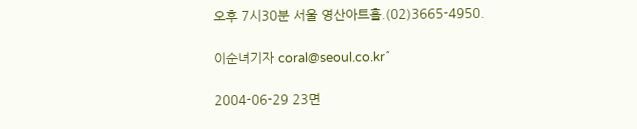오후 7시30분 서울 영산아트홀.(02)3665-4950.

이순녀기자 coral@seoul.co.kr˝

2004-06-29 23면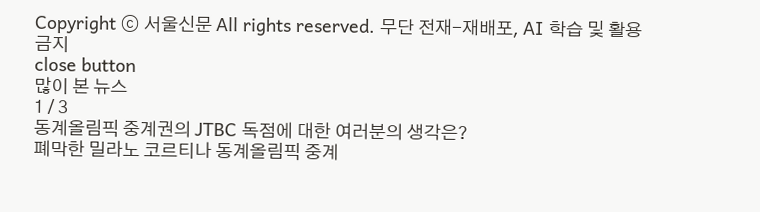Copyright ⓒ 서울신문 All rights reserved. 무단 전재-재배포, AI 학습 및 활용 금지
close button
많이 본 뉴스
1 / 3
동계올림픽 중계권의 JTBC 독점에 대한 여러분의 생각은?
폐막한 밀라노 코르티나 동계올림픽 중계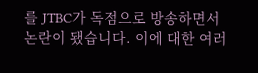를 JTBC가 독점으로 방송하면서 논란이 됐습니다. 이에 대한 여러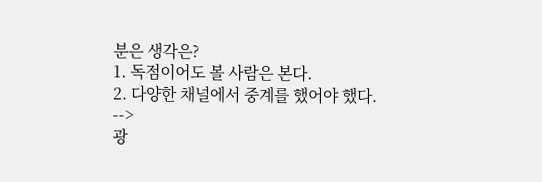분은 생각은?
1. 독점이어도 볼 사람은 본다.
2. 다양한 채널에서 중계를 했어야 했다.
-->
광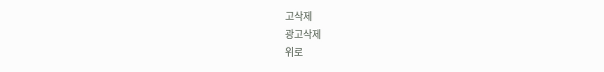고삭제
광고삭제
위로